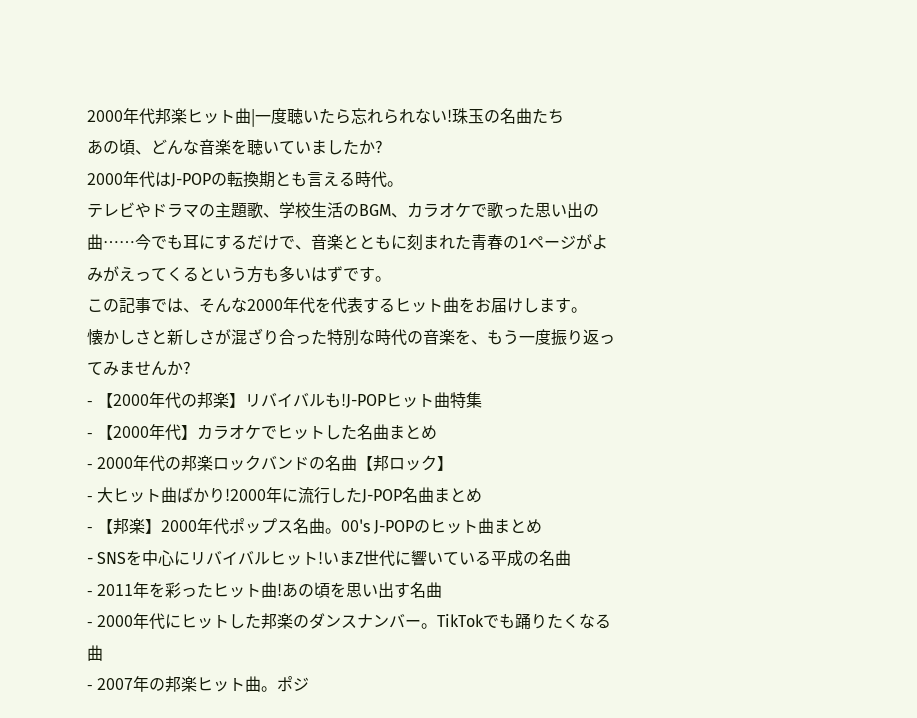2000年代邦楽ヒット曲|一度聴いたら忘れられない!珠玉の名曲たち
あの頃、どんな音楽を聴いていましたか?
2000年代はJ-POPの転換期とも言える時代。
テレビやドラマの主題歌、学校生活のBGM、カラオケで歌った思い出の曲……今でも耳にするだけで、音楽とともに刻まれた青春の1ページがよみがえってくるという方も多いはずです。
この記事では、そんな2000年代を代表するヒット曲をお届けします。
懐かしさと新しさが混ざり合った特別な時代の音楽を、もう一度振り返ってみませんか?
- 【2000年代の邦楽】リバイバルも!J-POPヒット曲特集
- 【2000年代】カラオケでヒットした名曲まとめ
- 2000年代の邦楽ロックバンドの名曲【邦ロック】
- 大ヒット曲ばかり!2000年に流行したJ-POP名曲まとめ
- 【邦楽】2000年代ポップス名曲。00's J-POPのヒット曲まとめ
- SNSを中心にリバイバルヒット!いまZ世代に響いている平成の名曲
- 2011年を彩ったヒット曲!あの頃を思い出す名曲
- 2000年代にヒットした邦楽のダンスナンバー。TikTokでも踊りたくなる曲
- 2007年の邦楽ヒット曲。ポジ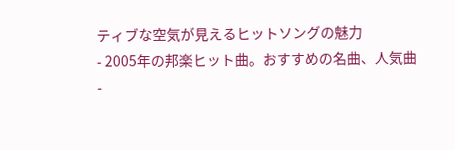ティブな空気が見えるヒットソングの魅力
- 2005年の邦楽ヒット曲。おすすめの名曲、人気曲
-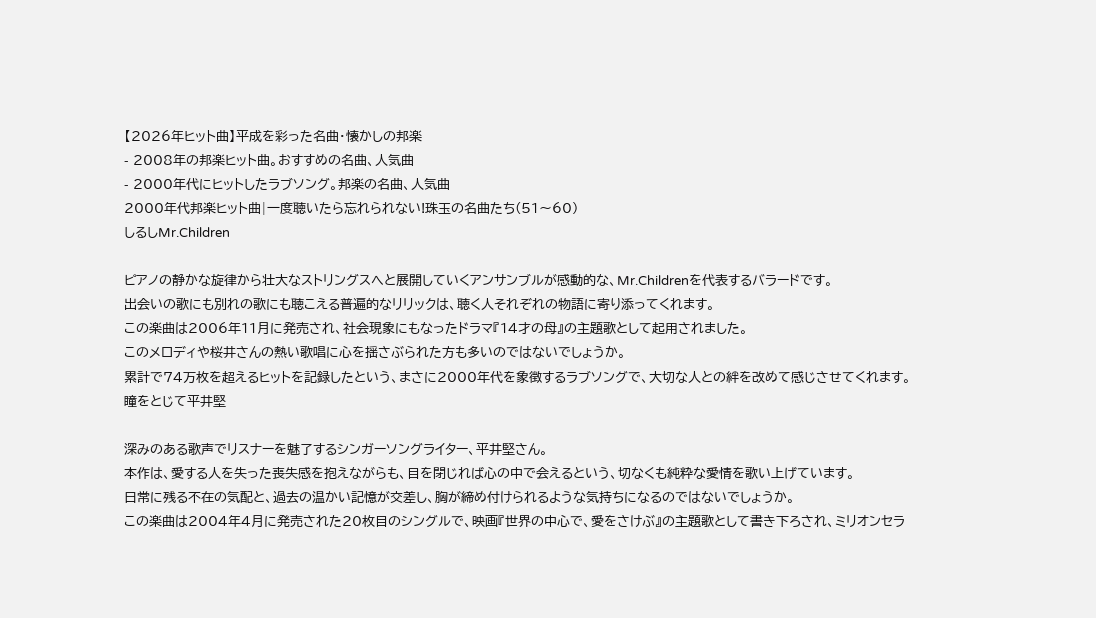【2026年ヒット曲】平成を彩った名曲・懐かしの邦楽
- 2008年の邦楽ヒット曲。おすすめの名曲、人気曲
- 2000年代にヒットしたラブソング。邦楽の名曲、人気曲
2000年代邦楽ヒット曲|一度聴いたら忘れられない!珠玉の名曲たち(51〜60)
しるしMr.Children

ピアノの静かな旋律から壮大なストリングスへと展開していくアンサンブルが感動的な、Mr.Childrenを代表するバラードです。
出会いの歌にも別れの歌にも聴こえる普遍的なリリックは、聴く人それぞれの物語に寄り添ってくれます。
この楽曲は2006年11月に発売され、社会現象にもなったドラマ『14才の母』の主題歌として起用されました。
このメロディや桜井さんの熱い歌唱に心を揺さぶられた方も多いのではないでしょうか。
累計で74万枚を超えるヒットを記録したという、まさに2000年代を象徴するラブソングで、大切な人との絆を改めて感じさせてくれます。
瞳をとじて平井堅

深みのある歌声でリスナーを魅了するシンガーソングライター、平井堅さん。
本作は、愛する人を失った喪失感を抱えながらも、目を閉じれば心の中で会えるという、切なくも純粋な愛情を歌い上げています。
日常に残る不在の気配と、過去の温かい記憶が交差し、胸が締め付けられるような気持ちになるのではないでしょうか。
この楽曲は2004年4月に発売された20枚目のシングルで、映画『世界の中心で、愛をさけぶ』の主題歌として書き下ろされ、ミリオンセラ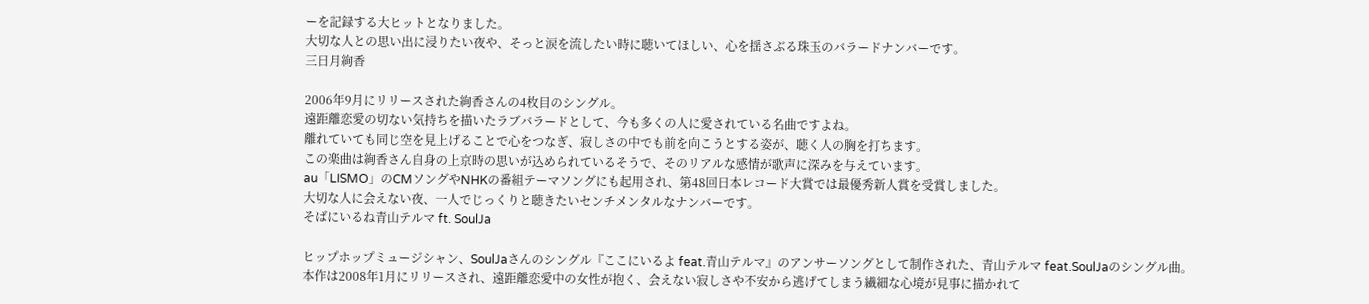ーを記録する大ヒットとなりました。
大切な人との思い出に浸りたい夜や、そっと涙を流したい時に聴いてほしい、心を揺さぶる珠玉のバラードナンバーです。
三日月絢香

2006年9月にリリースされた絢香さんの4枚目のシングル。
遠距離恋愛の切ない気持ちを描いたラブバラードとして、今も多くの人に愛されている名曲ですよね。
離れていても同じ空を見上げることで心をつなぎ、寂しさの中でも前を向こうとする姿が、聴く人の胸を打ちます。
この楽曲は絢香さん自身の上京時の思いが込められているそうで、そのリアルな感情が歌声に深みを与えています。
au「LISMO」のCMソングやNHKの番組テーマソングにも起用され、第48回日本レコード大賞では最優秀新人賞を受賞しました。
大切な人に会えない夜、一人でじっくりと聴きたいセンチメンタルなナンバーです。
そばにいるね青山テルマ ft. SoulJa

ヒップホップミュージシャン、SoulJaさんのシングル『ここにいるよ feat.青山テルマ』のアンサーソングとして制作された、青山テルマ feat.SoulJaのシングル曲。
本作は2008年1月にリリースされ、遠距離恋愛中の女性が抱く、会えない寂しさや不安から逃げてしまう繊細な心境が見事に描かれて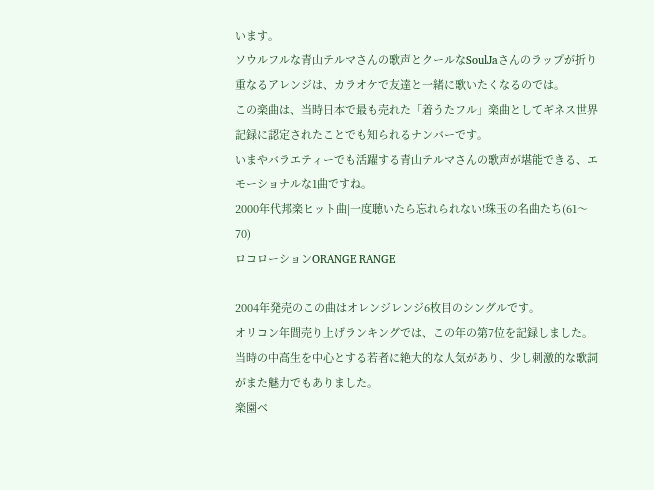います。
ソウルフルな青山テルマさんの歌声とクールなSoulJaさんのラップが折り重なるアレンジは、カラオケで友達と一緒に歌いたくなるのでは。
この楽曲は、当時日本で最も売れた「着うたフル」楽曲としてギネス世界記録に認定されたことでも知られるナンバーです。
いまやバラエティーでも活躍する青山テルマさんの歌声が堪能できる、エモーショナルな1曲ですね。
2000年代邦楽ヒット曲|一度聴いたら忘れられない!珠玉の名曲たち(61〜70)
ロコローションORANGE RANGE

2004年発売のこの曲はオレンジレンジ6枚目のシングルです。
オリコン年間売り上げランキングでは、この年の第7位を記録しました。
当時の中高生を中心とする若者に絶大的な人気があり、少し刺激的な歌詞がまた魅力でもありました。
楽園ベ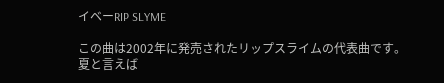イベーRIP SLYME

この曲は2002年に発売されたリップスライムの代表曲です。
夏と言えば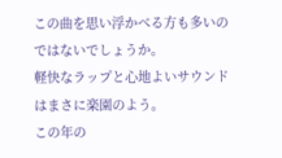この曲を思い浮かべる方も多いのではないでしょうか。
軽快なラップと心地よいサウンドはまさに楽園のよう。
この年の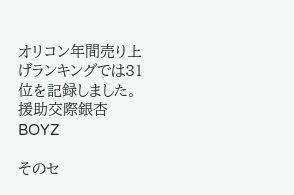オリコン年間売り上げランキングでは31位を記録しました。
援助交際銀杏BOYZ

そのセ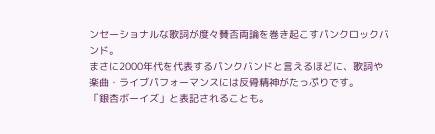ンセーショナルな歌詞が度々賛否両論を巻き起こすパンクロックバンド。
まさに2000年代を代表するパンクバンドと言えるほどに、歌詞や楽曲・ライブパフォーマンスには反骨精神がたっぷりです。
「銀杏ボーイズ」と表記されることも。